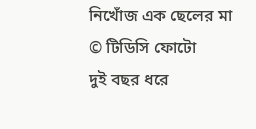নিখোঁজ এক ছেলের মা © টিডিসি ফোটো
দুই বছর ধরে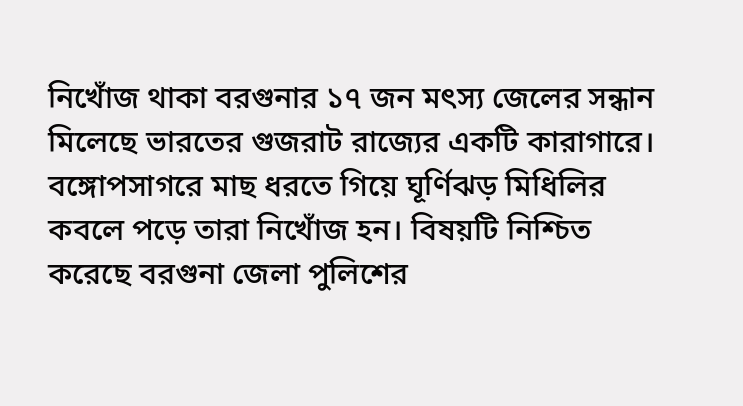নিখোঁজ থাকা বরগুনার ১৭ জন মৎস্য জেলের সন্ধান মিলেছে ভারতের গুজরাট রাজ্যের একটি কারাগারে। বঙ্গোপসাগরে মাছ ধরতে গিয়ে ঘূর্ণিঝড় মিধিলির কবলে পড়ে তারা নিখোঁজ হন। বিষয়টি নিশ্চিত করেছে বরগুনা জেলা পুলিশের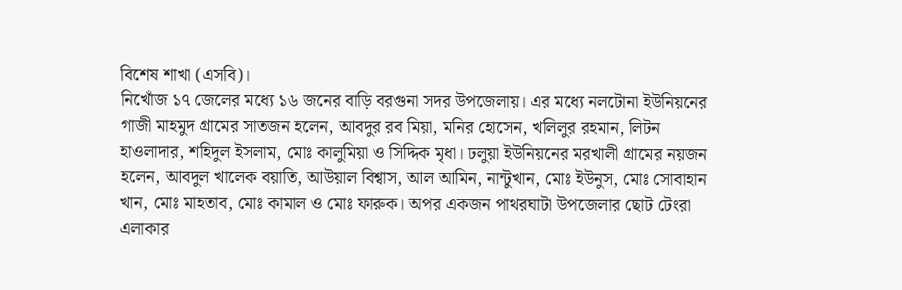বিশেষ শাখা (এসবি)।
নিখোঁজ ১৭ জেলের মধ্যে ১৬ জনের বাড়ি বরগুনা সদর উপজেলায়। এর মধ্যে নলটোনা ইউনিয়নের গাজী মাহমুদ গ্রামের সাতজন হলেন, আবদুর রব মিয়া, মনির হোসেন, খলিলুর রহমান, লিটন হাওলাদার, শহিদুল ইসলাম, মোঃ কালুমিয়া ও সিদ্দিক মৃধা। ঢলুয়া ইউনিয়নের মরখালী গ্রামের নয়জন হলেন, আবদুল খালেক বয়াতি, আউয়াল বিশ্বাস, আল আমিন, নান্টুখান, মোঃ ইউনুস, মোঃ সোবাহান খান, মোঃ মাহতাব, মোঃ কামাল ও মোঃ ফারুক। অপর একজন পাথরঘাটা উপজেলার ছোট টেংরা এলাকার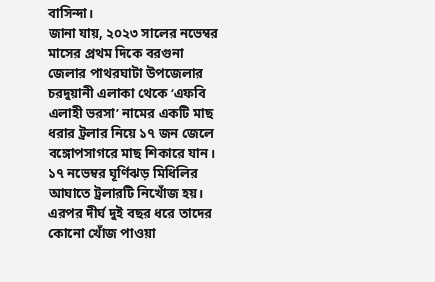বাসিন্দা।
জানা যায়, ২০২৩ সালের নভেম্বর মাসের প্রথম দিকে বরগুনা জেলার পাথরঘাটা উপজেলার চরদুয়ানী এলাকা থেকে ‘এফবি এলাহী ভরসা’ নামের একটি মাছ ধরার ট্রলার নিয়ে ১৭ জন জেলে বঙ্গোপসাগরে মাছ শিকারে যান। ১৭ নভেম্বর ঘূর্ণিঝড় মিধিলির আঘাতে ট্রলারটি নিখোঁজ হয়। এরপর দীর্ঘ দুই বছর ধরে তাদের কোনো খোঁজ পাওয়া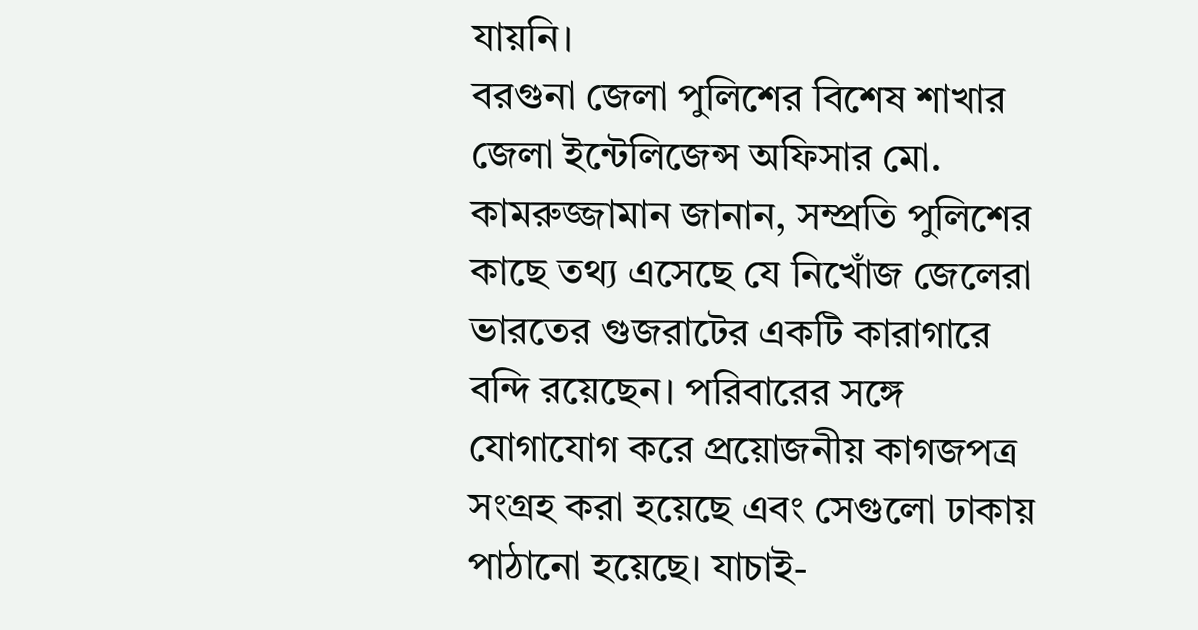যায়নি।
বরগুনা জেলা পুলিশের বিশেষ শাখার জেলা ইন্টেলিজেন্স অফিসার মো. কামরুজ্জামান জানান, সম্প্রতি পুলিশের কাছে তথ্য এসেছে যে নিখোঁজ জেলেরা ভারতের গুজরাটের একটি কারাগারে বন্দি রয়েছেন। পরিবারের সঙ্গে যোগাযোগ করে প্রয়োজনীয় কাগজপত্র সংগ্রহ করা হয়েছে এবং সেগুলো ঢাকায় পাঠানো হয়েছে। যাচাই-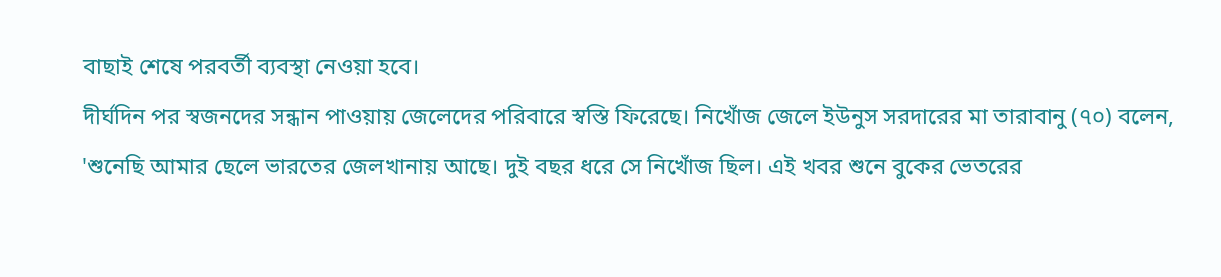বাছাই শেষে পরবর্তী ব্যবস্থা নেওয়া হবে।
দীর্ঘদিন পর স্বজনদের সন্ধান পাওয়ায় জেলেদের পরিবারে স্বস্তি ফিরেছে। নিখোঁজ জেলে ইউনুস সরদারের মা তারাবানু (৭০) বলেন, 'শুনেছি আমার ছেলে ভারতের জেলখানায় আছে। দুই বছর ধরে সে নিখোঁজ ছিল। এই খবর শুনে বুকের ভেতরের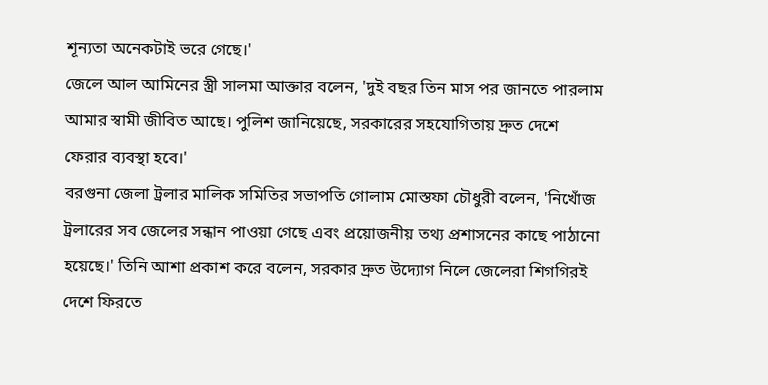শূন্যতা অনেকটাই ভরে গেছে।'
জেলে আল আমিনের স্ত্রী সালমা আক্তার বলেন, 'দুই বছর তিন মাস পর জানতে পারলাম আমার স্বামী জীবিত আছে। পুলিশ জানিয়েছে, সরকারের সহযোগিতায় দ্রুত দেশে ফেরার ব্যবস্থা হবে।'
বরগুনা জেলা ট্রলার মালিক সমিতির সভাপতি গোলাম মোস্তফা চৌধুরী বলেন, 'নিখোঁজ ট্রলারের সব জেলের সন্ধান পাওয়া গেছে এবং প্রয়োজনীয় তথ্য প্রশাসনের কাছে পাঠানো হয়েছে।' তিনি আশা প্রকাশ করে বলেন, সরকার দ্রুত উদ্যোগ নিলে জেলেরা শিগগিরই দেশে ফিরতে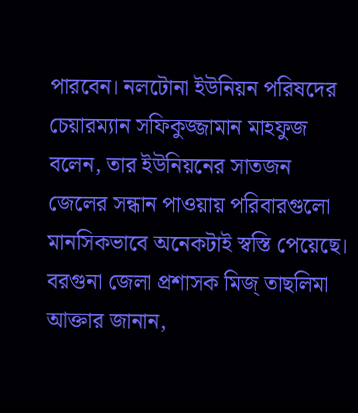পারবেন। নলটোনা ইউনিয়ন পরিষদের চেয়ারম্যান সফিকুজ্জামান মাহফুজ বলেন, তার ইউনিয়নের সাতজন জেলের সন্ধান পাওয়ায় পরিবারগুলো মানসিকভাবে অনেকটাই স্বস্তি পেয়েছে।
বরগুনা জেলা প্রশাসক মিজ্ তাছলিমা আক্তার জানান,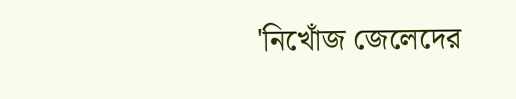'নিখোঁজ জেলেদের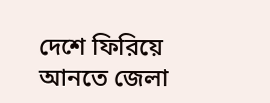দেশে ফিরিয়ে আনতে জেলা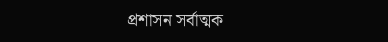প্রশাসন সর্বাত্মক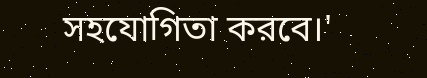সহযোগিতা করবে।'